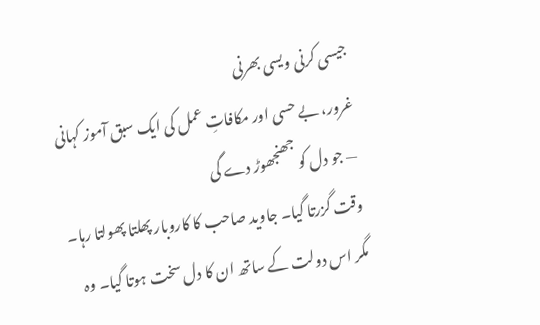جیسی کرنی ویسی بھرنی
غرور، بے حسی اور مکافاتِ عمل کی ایک سبق آموز کہانی — جو دل کو جھنجھوڑ دے گی
وقت گزرتا گیا۔ جاوید صاحب کا کاروبار پھلتا پھولتا رہا۔ مگر اس دولت کے ساتھ ان کا دل سخت ہوتا گیا۔ وہ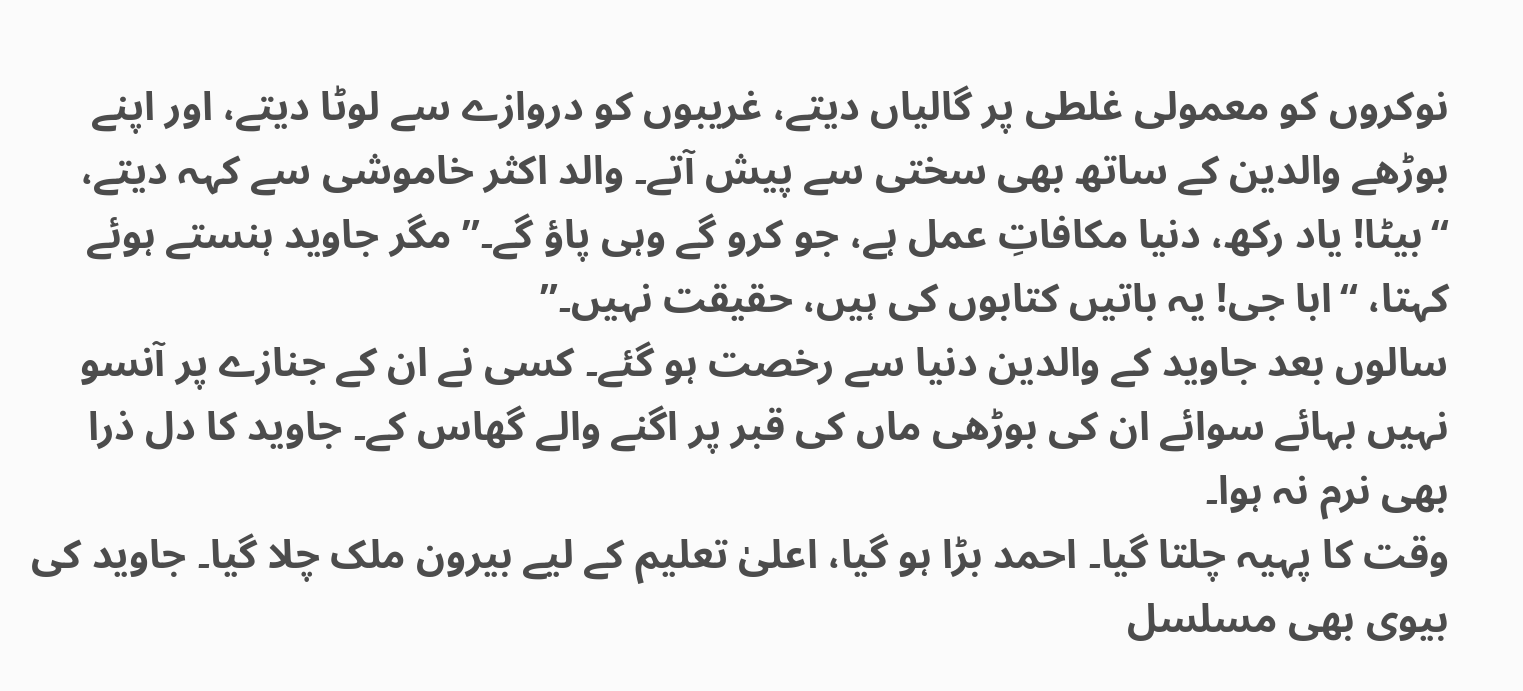نوکروں کو معمولی غلطی پر گالیاں دیتے، غریبوں کو دروازے سے لوٹا دیتے، اور اپنے بوڑھے والدین کے ساتھ بھی سختی سے پیش آتے۔ والد اکثر خاموشی سے کہہ دیتے، “بیٹا! یاد رکھ، دنیا مکافاتِ عمل ہے، جو کرو گے وہی پاؤ گے۔” مگر جاوید ہنستے ہوئے کہتا، “ابا جی! یہ باتیں کتابوں کی ہیں، حقیقت نہیں۔”
سالوں بعد جاوید کے والدین دنیا سے رخصت ہو گئے۔ کسی نے ان کے جنازے پر آنسو نہیں بہائے سوائے ان کی بوڑھی ماں کی قبر پر اگنے والے گھاس کے۔ جاوید کا دل ذرا بھی نرم نہ ہوا۔
وقت کا پہیہ چلتا گیا۔ احمد بڑا ہو گیا، اعلیٰ تعلیم کے لیے بیرون ملک چلا گیا۔ جاوید کی بیوی بھی مسلسل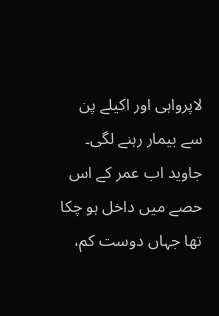لاپرواہی اور اکیلے پن سے بیمار رہنے لگی۔ جاوید اب عمر کے اس حصے میں داخل ہو چکا تھا جہاں دوست کم،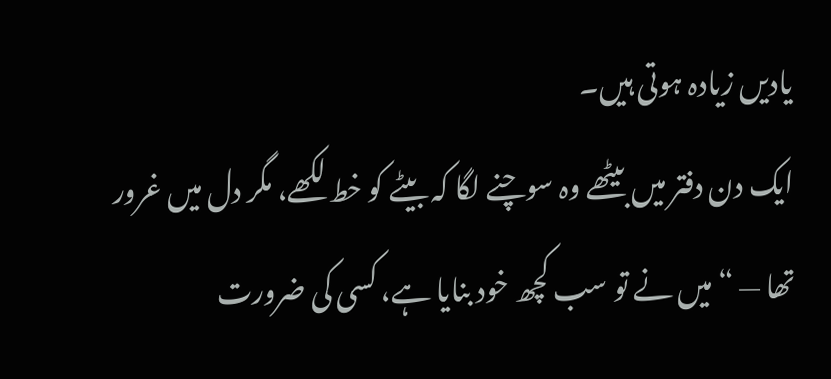یادیں زیادہ ہوتی ہیں۔
ایک دن دفتر میں بیٹھے وہ سوچنے لگا کہ بیٹے کو خط لکھے، مگر دل میں غرور تھا — “میں نے تو سب کچھ خود بنایا ہے، کسی کی ضرورت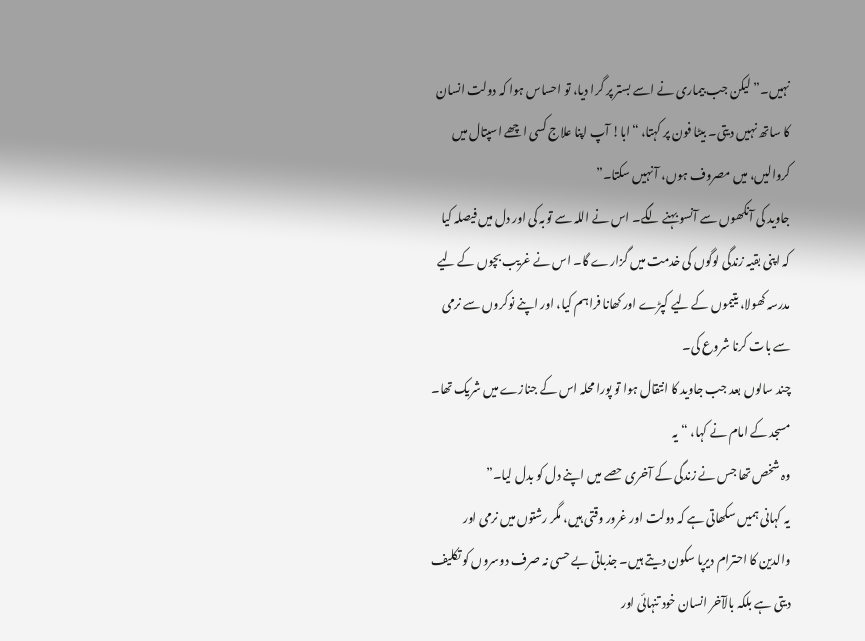نہیں۔” لیکن جب بیماری نے اسے بستر پر گرا دیا، تو احساس ہوا کہ دولت انسان کا ساتھ نہیں دیتی۔ بیٹا فون پر کہتا، “ابا! آپ اپنا علاج کسی اچھے اسپتال میں کروالیں، میں مصروف ہوں، آ نہیں سکتا۔”
جاوید کی آنکھوں سے آنسو بہنے لگے۔ اس نے اللہ سے توبہ کی اور دل میں فیصلہ کیا کہ اپنی بقیہ زندگی لوگوں کی خدمت میں گزارے گا۔ اس نے غریب بچوں کے لیے مدرسہ کھولا، یتیموں کے لیے کپڑے اور کھانا فراہم کیا، اور اپنے نوکروں سے نرمی سے بات کرنا شروع کی۔
چند سالوں بعد جب جاوید کا انتقال ہوا تو پورا محلہ اس کے جنازے میں شریک تھا۔ مسجد کے امام نے کہا، “یہ
وہ شخص تھا جس نے زندگی کے آخری حصے میں اپنے دل کو بدل لیا۔”
یہ کہانی ہمیں سکھاتی ہے کہ دولت اور غرور وقتی ہیں، مگر رشتوں میں نرمی اور والدین کا احترام دیرپا سکون دیتے ہیں۔ جذباتی بے حسی نہ صرف دوسروں کو تکلیف دیتی ہے بلکہ بالآخر انسان خود تنہائی اور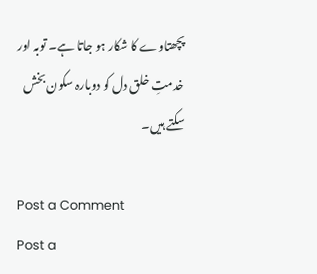پچھتاوے کا شکار ہو جاتا ہے۔ توبہ اور خدمتِ خلق دل کو دوبارہ سکون بخش سکتے ہیں۔

Post a Comment
Post a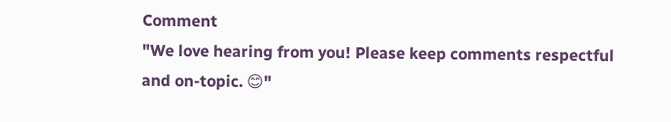Comment
"We love hearing from you! Please keep comments respectful and on-topic. 😊"